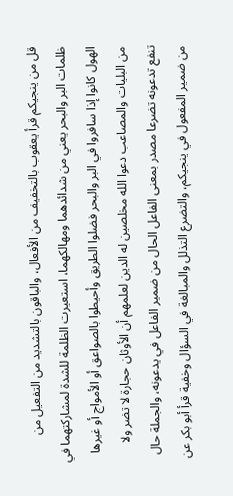قل من ينجيكم قرأ يعقوب بالتخفيف من الأفعال، والباقون بالتشديد من التفعيل من ظلمات البر والبحر يعني من شدائدهما ومهالكهما، استعيرت الظلمة للشدة لمشاركتهما في الهول كانوا إذا سافروا في البر والبحر فضلوا الطريق وأحيطوا بالصواعق أو الأمواج أو غيرها من البليات والمصاعب دعوا الله مخلصين له الدين لعلمهم أن الأوثان حجارة لا تضر ولا تنفع تدعونه تضرعا مصدر بمعنى الفاعل الحال من ضمير الفاعل في يدعونه، والجملة حال من ضمير المفعول في ينجيكم، والتضرع التذلل والمبالغة في السؤال وخفية قرأ أبو بكر عن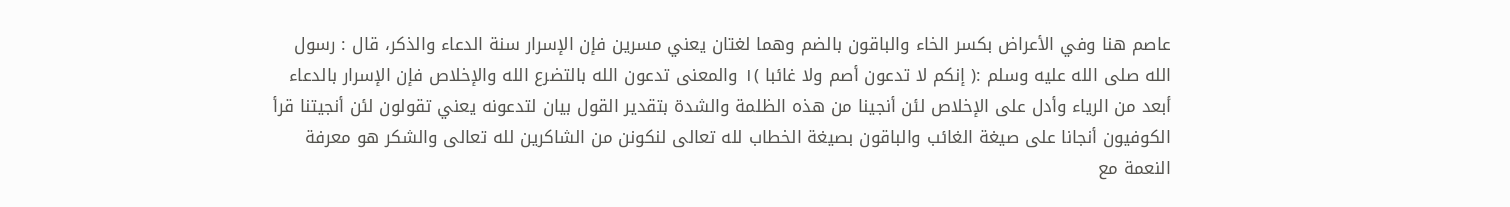عاصم هنا وفي الأعراض بكسر الخاء والباقون بالضم وهما لغتان يعني مسرين فإن الإسرار سنة الدعاء والذكر، قال : رسول الله صلى الله عليه وسلم :( إنكم لا تدعون أصم ولا غائبا )١ والمعنى تدعون الله بالتضرع الله والإخلاص فإن الإسرار بالدعاء أبعد من الرياء وأدل على الإخلاص لئن أنجينا من هذه الظلمة والشدة بتقدير القول بيان لتدعونه يعني تقولون لئن أنجيتنا قرأ الكوفيون أنجانا على صيغة الغائب والباقون بصيغة الخطاب لله تعالى لنكونن من الشاكرين لله تعالى والشكر هو معرفة النعمة مع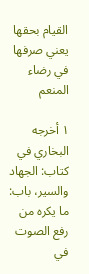القيام بحقها يعني صرفها في رضاء المنعم

١ أخرجه البخاري في كتاب: الجهاد والسير، باب: ما يكره من رفع الصوت في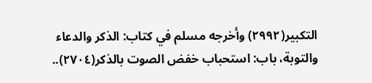التكبير(٢٩٩٢) وأخرجه مسلم في كتاب: الذكر والدعاء والتوبة، باب: استحباب خفض الصوت بالذكر(٢٧٠٤)..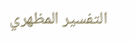التفسير المظهري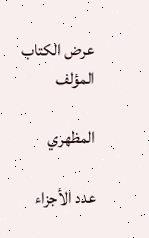عرض الكتاب
المؤلف

المظهري

عدد الأجزاء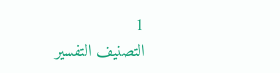1
التصنيف التفسير